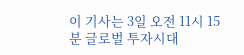이 기사는 3일 오전 11시 15분 글로벌 투자시대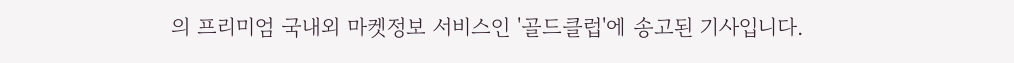의 프리미엄 국내외 마켓정보 서비스인 '골드클럽'에 송고된 기사입니다.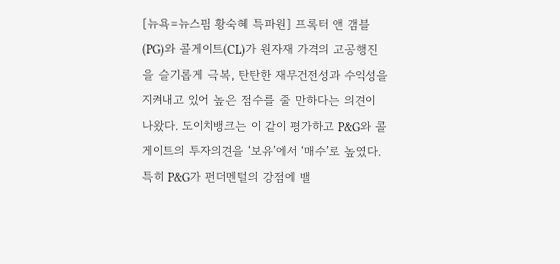[뉴욕=뉴스핌 황숙혜 특파원] 프록터 앤 갬블(PG)와 콜게이트(CL)가 원자재 가격의 고공행진을 슬기롭게 극복, 탄탄한 재무건전성과 수익성을 지켜내고 있어 높은 점수를 줄 만하다는 의견이 나왔다. 도이치뱅크는 이 같이 평가하고 P&G와 콜게이트의 투자의견을 ‘보유’에서 ‘매수’로 높였다.
특히 P&G가 펀더멘털의 강점에 밸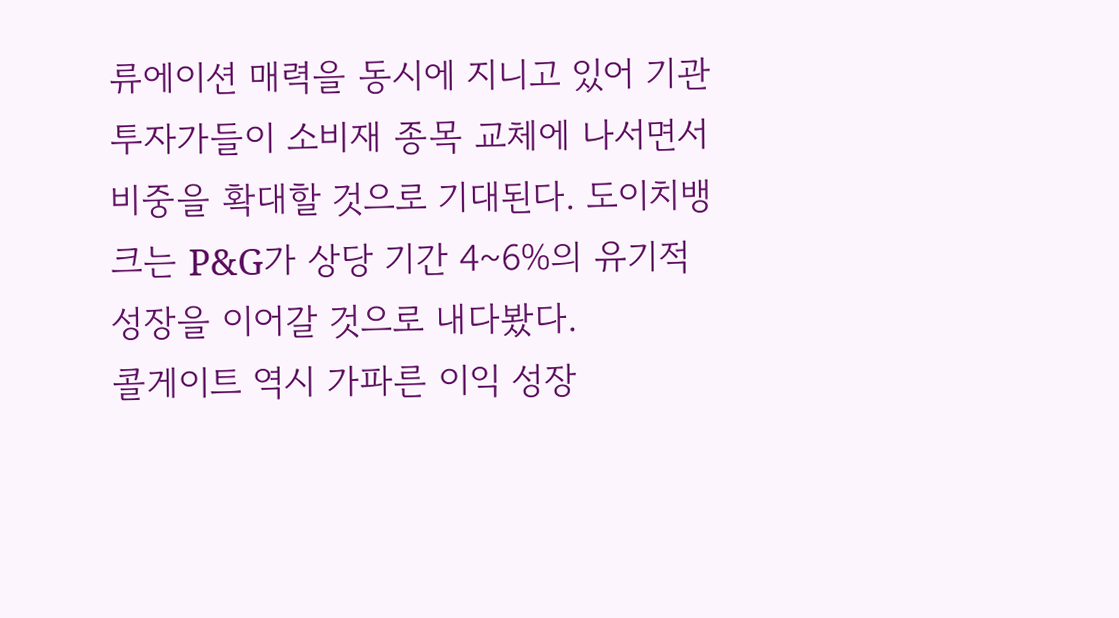류에이션 매력을 동시에 지니고 있어 기관 투자가들이 소비재 종목 교체에 나서면서 비중을 확대할 것으로 기대된다. 도이치뱅크는 P&G가 상당 기간 4~6%의 유기적 성장을 이어갈 것으로 내다봤다.
콜게이트 역시 가파른 이익 성장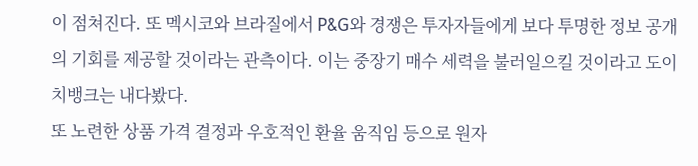이 점쳐진다. 또 멕시코와 브라질에서 P&G와 경쟁은 투자자들에게 보다 투명한 정보 공개의 기회를 제공할 것이라는 관측이다. 이는 중장기 매수 세력을 불러일으킬 것이라고 도이치뱅크는 내다봤다.
또 노련한 상품 가격 결정과 우호적인 환율 움직임 등으로 원자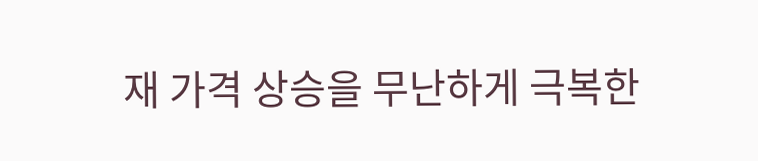재 가격 상승을 무난하게 극복한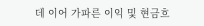데 이어 가파른 이익 및 현금흐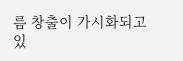름 창출이 가시화되고 있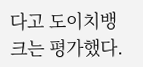다고 도이치뱅크는 평가했다.